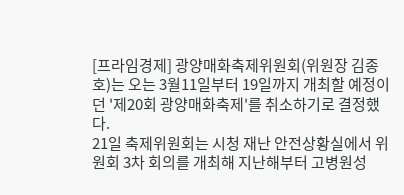[프라임경제] 광양매화축제위원회(위원장 김종호)는 오는 3월11일부터 19일까지 개최할 예정이던 '제20회 광양매화축제'를 취소하기로 결정했다.
21일 축제위원회는 시청 재난 안전상황실에서 위원회 3차 회의를 개최해 지난해부터 고병원성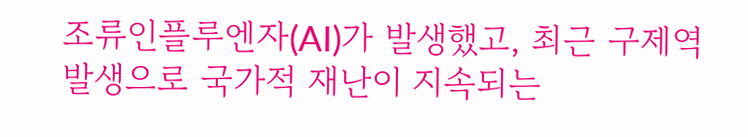조류인플루엔자(AI)가 발생했고, 최근 구제역 발생으로 국가적 재난이 지속되는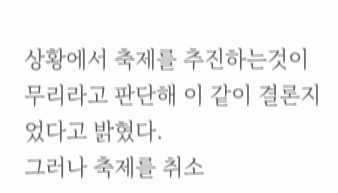상황에서 축제를 추진하는것이 무리라고 판단해 이 같이 결론지었다고 밝혔다.
그러나 축제를 취소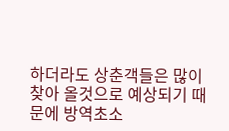하더라도 상춘객들은 많이 찾아 올것으로 예상되기 때문에 방역초소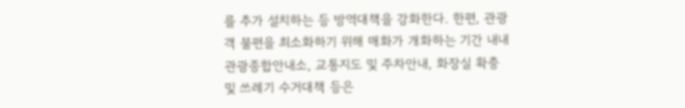를 추가 설치하는 등 방역대책을 강화한다. 한편, 관광객 불편을 최소화하기 위해 매화가 개화하는 기간 내내 관광종합안내소, 교통지도 및 주차안내, 화장실 확충 및 쓰레기 수거대책 등은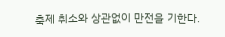축제 취소와 상관없이 만전을 기한다.